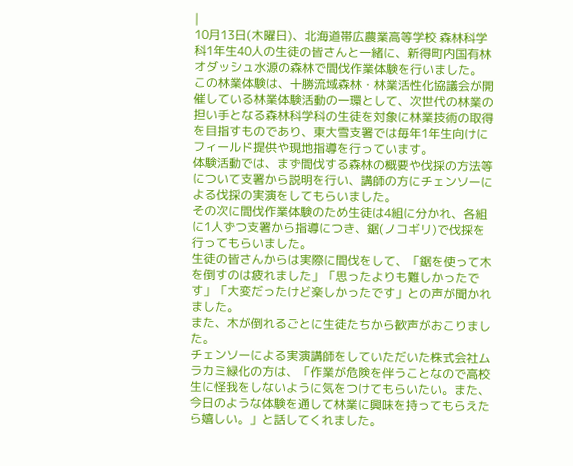|
10月13日(木曜日)、北海道帯広農業高等学校 森林科学科1年生40人の生徒の皆さんと一緒に、新得町内国有林オダッシュ水源の森林で間伐作業体験を行いました。
この林業体験は、十勝流域森林・林業活性化協議会が開催している林業体験活動の一環として、次世代の林業の担い手となる森林科学科の生徒を対象に林業技術の取得を目指すものであり、東大雪支署では毎年1年生向けにフィールド提供や現地指導を行っています。
体験活動では、まず間伐する森林の概要や伐採の方法等について支署から説明を行い、講師の方にチェンソーによる伐採の実演をしてもらいました。
その次に間伐作業体験のため生徒は4組に分かれ、各組に1人ずつ支署から指導につき、鋸(ノコギリ)で伐採を行ってもらいました。
生徒の皆さんからは実際に間伐をして、「鋸を使って木を倒すのは疲れました」「思ったよりも難しかったです」「大変だったけど楽しかったです」との声が聞かれました。
また、木が倒れるごとに生徒たちから歓声がおこりました。
チェンソーによる実演講師をしていただいた株式会社ムラカミ緑化の方は、「作業が危険を伴うことなので高校生に怪我をしないように気をつけてもらいたい。また、今日のような体験を通して林業に興味を持ってもらえたら嬉しい。」と話してくれました。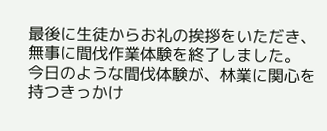最後に生徒からお礼の挨拶をいただき、無事に間伐作業体験を終了しました。
今日のような間伐体験が、林業に関心を持つきっかけ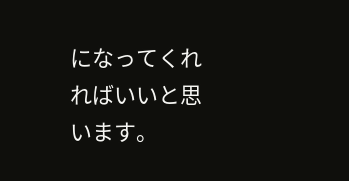になってくれればいいと思います。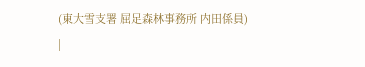(東大雪支署 屈足森林事務所 内田係員)
|